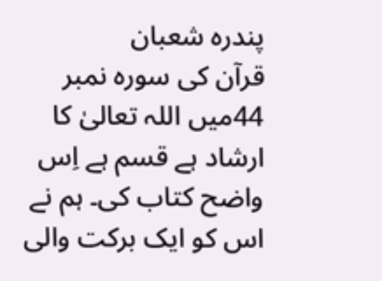پندرہ شعبان
قرآن کی سورہ نمبر 44میں اللہ تعالیٰ کا ارشاد ہے قسم ہے اِس واضح کتاب کی۔ ہم نے اس کو ایک برکت والی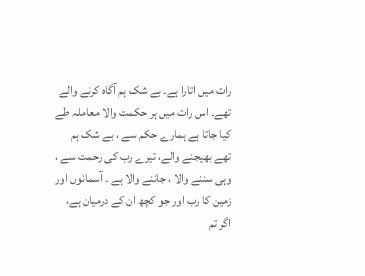رات میں اتارا ہے۔ بے شک ہم آگاہ کرنے والے تھے۔ اس رات میں ہر حکمت والا معاملہ طے کیا جاتا ہے ہمارے حکم سے ، بے شک ہم تھے بھیجنے والے، تیرے رب کی رحمت سے ، وہی سننے والا ، جاننے والا ہے ۔ آسمانوں اور زمین کا رب اور جو کچھ ان کے درمیان ہے، اگر تم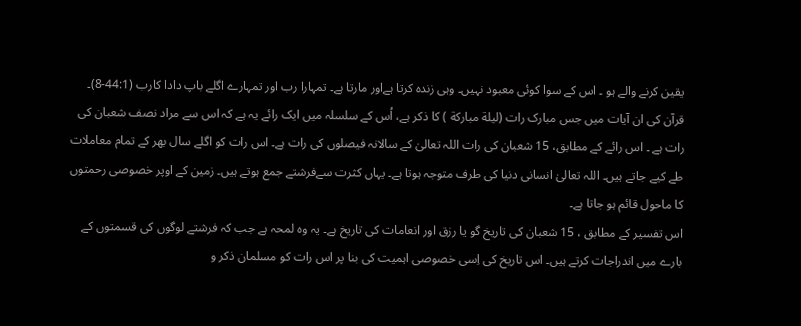یقین کرنے والے ہو ۔ اس کے سوا کوئی معبود نہیں۔ وہی زندہ کرتا ہےاور مارتا ہے۔ تمہارا رب اور تمہارے اگلے باپ دادا کارب (44:1-8)۔
قرآن کی ان آیات میں جس مبارک رات (لیلة مباركة ) کا ذکر ہے، اُس کے سلسلہ میں ایک رائے یہ ہے کہ اس سے مراد نصف شعبان کی رات ہے ۔ اس رائے کے مطابق، 15 شعبان کی رات اللہ تعالیٰ کے سالانہ فیصلوں کی رات ہے۔ اس رات کو اگلے سال بھر کے تمام معاملات طے کیے جاتے ہیں۔ اللہ تعالیٰ انسانی دنیا کی طرف متوجہ ہوتا ہے۔ یہاں کثرت سےفرشتے جمع ہوتے ہیں۔ زمین کے اوپر خصوصی رحمتوں کا ماحول قائم ہو جاتا ہے۔
اس تفسیر کے مطابق ، 15 شعبان کی تاریخ گو یا رزق اور انعامات کی تاریخ ہے۔ یہ وہ لمحہ ہے جب کہ فرشتے لوگوں کی قسمتوں کے بارے میں اندراجات کرتے ہیں۔ اس تاریخ کی اِسی خصوصی اہمیت کی بنا پر اس رات کو مسلمان ذکر و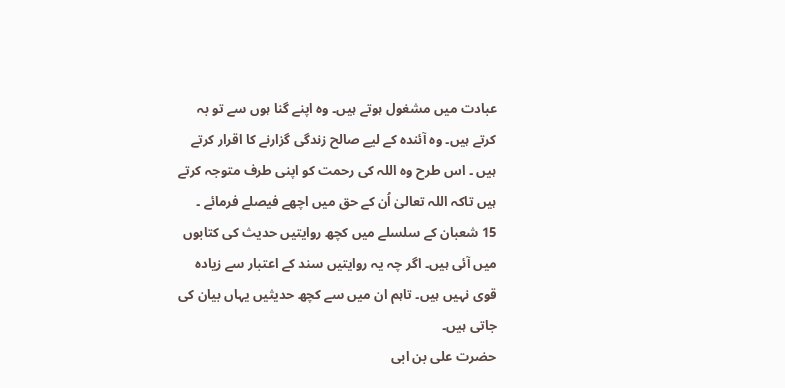عبادت میں مشغول ہوتے ہیں۔ وہ اپنے گنا ہوں سے تو بہ کرتے ہیں۔ وہ آئندہ کے لیے صالح زندگی گزارنے کا اقرار کرتے ہیں ۔ اس طرح وہ اللہ کی رحمت کو اپنی طرف متوجہ کرتے ہیں تاکہ اللہ تعالیٰ اُن کے حق میں اچھے فیصلے فرمائے ۔
15 شعبان کے سلسلے میں کچھ روایتیں حدیث کی کتابوں میں آئی ہیں۔ اگر چہ یہ روایتیں سند کے اعتبار سے زیادہ قوی نہیں ہیں۔ تاہم ان میں سے کچھ حدیثیں یہاں بیان کی جاتی ہیں۔
حضرت علی بن ابی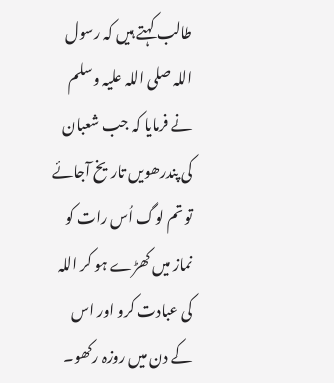طالب کہتے ہیں کہ رسول اللہ صلی اللہ علیہ وسلم نے فرمایا کہ جب شعبان کی پندرھویں تاریخ آجائے تو تم لوگ اُس رات کو نماز میں کھڑے ہو کر اللہ کی عبادت کرو اور اس کے دن میں روزہ رکھو۔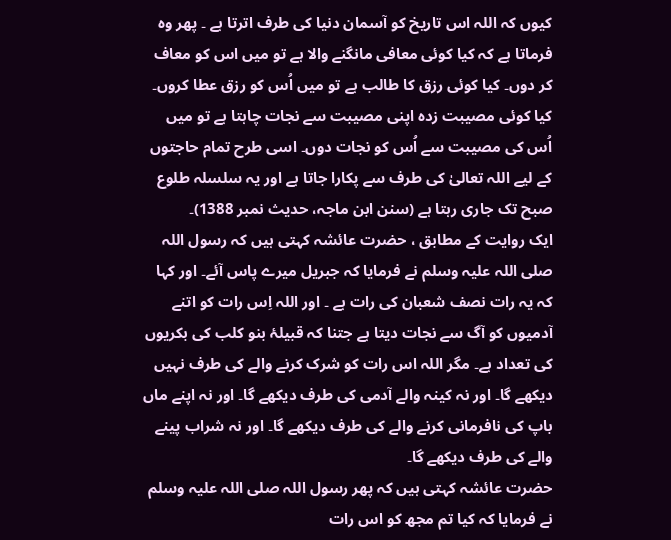کیوں کہ اللہ اس تاریخ کو آسمان دنیا کی طرف اترتا ہے ۔ پھر وہ فرماتا ہے کہ کیا کوئی معافی مانگنے والا ہے تو میں اس کو معاف کر دوں۔ کیا کوئی رزق کا طالب ہے تو میں اُس کو رزق عطا کروں۔ کیا کوئی مصیبت زدہ اپنی مصیبت سے نجات چاہتا ہے تو میں اُس کی مصیبت سے اُس کو نجات دوں۔ اسی طرح تمام حاجتوں کے لیے اللہ تعالیٰ کی طرف سے پکارا جاتا ہے اور یہ سلسلہ طلوع صبح تک جاری رہتا ہے (سنن ابن ماجہ، حدیث نمبر 1388)۔
ایک روایت کے مطابق ، حضرت عائشہ کہتی ہیں کہ رسول اللہ صلی اللہ علیہ وسلم نے فرمایا کہ جبریل میرے پاس آئے۔ اور کہا کہ یہ رات نصف شعبان کی رات ہے ۔ اور اللہ اِس رات کو اتنے آدمیوں کو آگ سے نجات دیتا ہے جتنا کہ قبیلۂ بنو کلب کی بکریوں کی تعداد ہے۔ مگر اللہ اس رات کو شرک کرنے والے کی طرف نہیں دیکھے گا۔ اور نہ کینہ والے آدمی کی طرف دیکھے گا۔ اور نہ اپنے ماں باپ کی نافرمانی کرنے والے کی طرف دیکھے گا۔ اور نہ شراب پینے والے کی طرف دیکھے گا۔
حضرت عائشہ کہتی ہیں کہ پھر رسول اللہ صلی اللہ علیہ وسلم نے فرمایا کہ کیا تم مجھ کو اس رات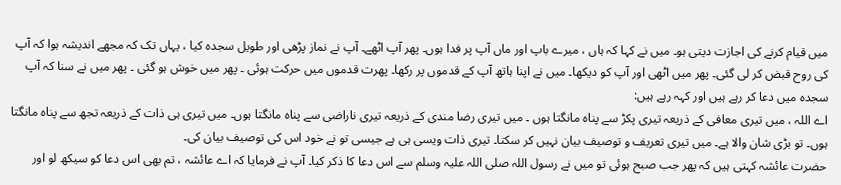میں قیام کرنے کی اجازت دیتی ہو۔ میں نے کہا کہ ہاں ، میرے باپ اور ماں آپ پر فدا ہوں۔ پھر آپ اٹھے۔ آپ نے نماز پڑھی اور طویل سجدہ کیا ، یہاں تک کہ مجھے اندیشہ ہوا کہ آپ کی روح قبض کر لی گئی۔ پھر میں اٹھی اور آپ کو دیکھا۔ میں نے اپنا ہاتھ آپ کے قدموں پر رکھا۔ پھرت قدموں میں حرکت ہوئی ۔ پھر میں خوش ہو گئی ۔ پھر میں نے سنا کہ آپ سجدہ میں دعا کر رہے ہیں اور کہہ رہے ہیں:
اے اللہ ، میں تیری معافی کے ذریعہ تیری پکڑ سے پناہ مانگتا ہوں ۔ میں تیری رضا مندی کے ذریعہ تیری ناراضی سے پناہ مانگتا ہوں۔ میں تیری ہی ذات کے ذریعہ تجھ سے پناہ مانگتا ہوں۔ تو بڑی شان والا ہے۔ میں تیری تعریف و توصیف بیان نہیں کر سکتا۔ تیری ذات ویسی ہی ہے جیسی تو نے خود اس کی توصیف بیان کی۔
حضرت عائشہ کہتی ہیں کہ پھر جب صبح ہوئی تو میں نے رسول اللہ صلی اللہ علیہ وسلم سے اس دعا کا ذکر کیا۔ آپ نے فرمایا کہ اے عائشہ ، تم بھی اس دعا کو سیکھ لو اور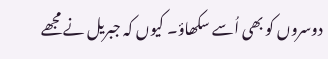دوسروں کو بھی اُسے سکھاؤ۔ کیوں کہ جبریل نے مجھے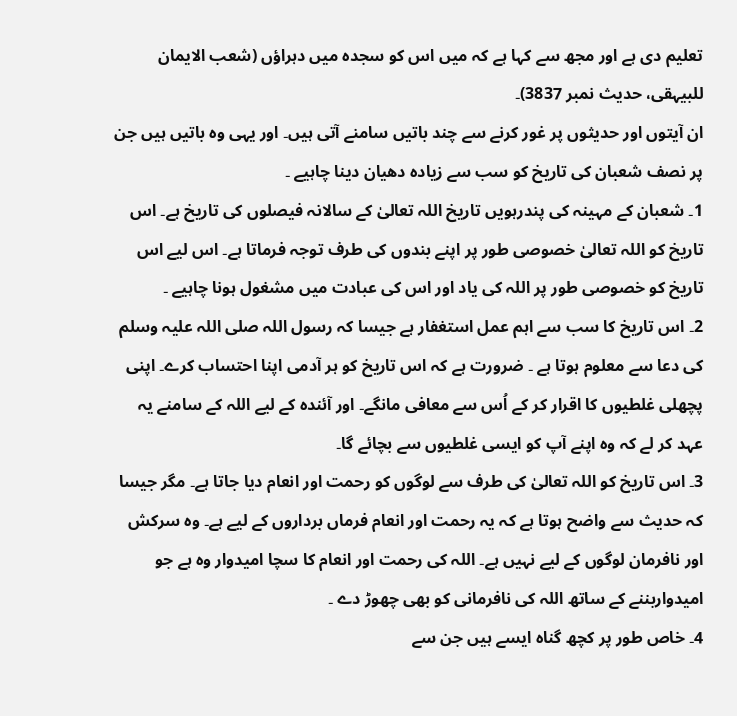تعلیم دی ہے اور مجھ سے کہا ہے کہ میں اس کو سجدہ میں دہراؤں (شعب الایمان للبیہقی، حدیث نمبر 3837)۔
ان آیتوں اور حدیثوں پر غور کرنے سے چند باتیں سامنے آتی ہیں۔ اور یہی وہ باتیں ہیں جن پر نصف شعبان کی تاریخ کو سب سے زیادہ دھیان دینا چاہیے ۔
1۔ شعبان کے مہینہ کی پندرہویں تاریخ اللہ تعالیٰ کے سالانہ فیصلوں کی تاریخ ہے۔ اس تاریخ کو اللہ تعالیٰ خصوصی طور پر اپنے بندوں کی طرف توجہ فرماتا ہے۔ اس لیے اس تاریخ کو خصوصی طور پر اللہ کی یاد اور اس کی عبادت میں مشغول ہونا چاہیے ۔
2۔ اس تاریخ کا سب سے اہم عمل استغفار ہے جیسا کہ رسول اللہ صلی اللہ علیہ وسلم کی دعا سے معلوم ہوتا ہے ۔ ضرورت ہے کہ اس تاریخ کو ہر آدمی اپنا احتساب کرے۔ اپنی پچھلی غلطیوں کا اقرار کر کے اُس سے معافی مانگے۔ اور آئندہ کے لیے اللہ کے سامنے یہ عہد کر لے کہ وہ اپنے آپ کو ایسی غلطیوں سے بچائے گا۔
3۔ اس تاریخ کو اللہ تعالیٰ کی طرف سے لوگوں کو رحمت اور انعام دیا جاتا ہے۔ مگر جیسا کہ حدیث سے واضح ہوتا ہے کہ یہ رحمت اور انعام فرماں برداروں کے لیے ہے۔ وہ سرکش اور نافرمان لوگوں کے لیے نہیں ہے۔ اللہ کی رحمت اور انعام کا سچا امیدوار وہ ہے جو امیدواربننے کے ساتھ اللہ کی نافرمانی کو بھی چھوڑ دے ۔
4۔ خاص طور پر کچھ گناہ ایسے ہیں جن سے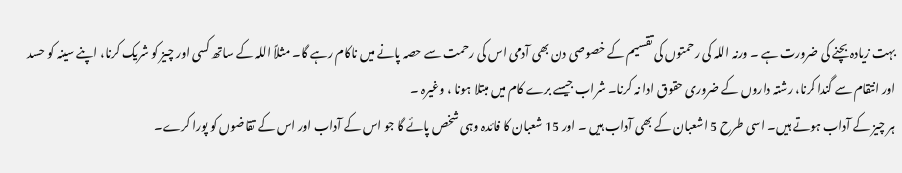بہت زیادہ بچنے کی ضرورت ہے ۔ ورنہ اللہ کی رحمتوں کی تقسیم کے خصوصی دن بھی آدمی اس کی رحمت سے حصہ پانے میں ناکام رہے گا۔ مثلاً اللہ کے ساتھ کسی اور چیز کو شریک کرنا، اپنے سینہ کو حسد اور انتقام سے گندا کرنا، رشتہ داروں کے ضروری حقوق ادا نہ کرنا۔ شراب جیسے برے کام میں مبتلا ہونا ، وغیرہ ۔
ہر چیز کے آداب ہوتے ہیں۔ اسی طرح 5 اشعبان کے بھی آداب ہیں ۔ اور 15 شعبان کا فائدہ وہی شخص پائے گا جو اس کے آداب اور اس کے تقاضوں کو پورا کرے۔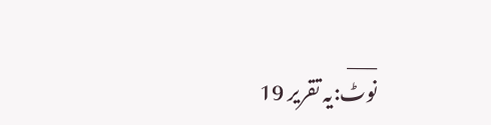___
نوٹ:یہ تقریر 19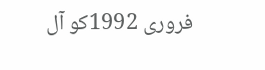فروری 1992کو آل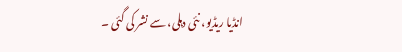انڈیا ریڈیو، نئی دہلی، سے نشر کی گئی ۔